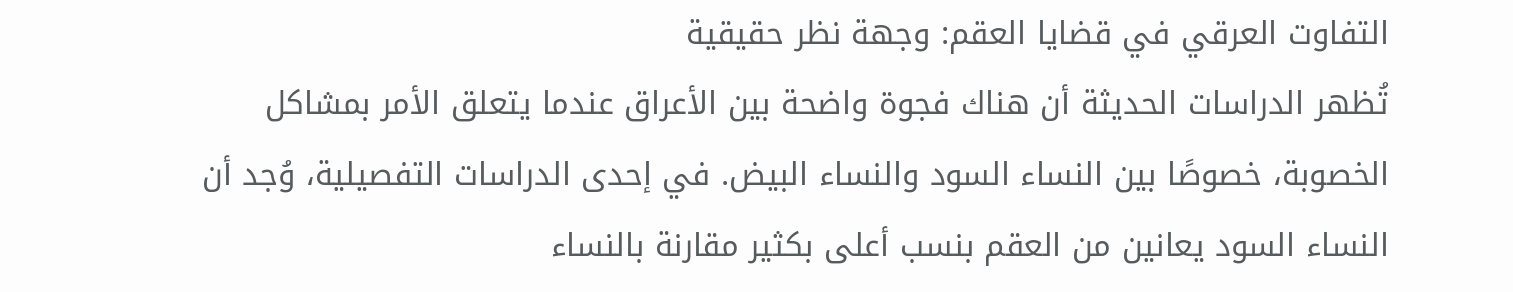التفاوت العرقي في قضايا العقم: وجهة نظر حقيقية
تُظهر الدراسات الحديثة أن هناك فجوة واضحة بين الأعراق عندما يتعلق الأمر بمشاكل الخصوبة، خصوصًا بين النساء السود والنساء البيض. في إحدى الدراسات التفصيلية، وُجد أن النساء السود يعانين من العقم بنسب أعلى بكثير مقارنة بالنساء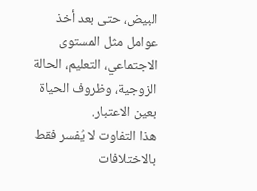البيض، حتى بعد أخذ عوامل مثل المستوى الاجتماعي، التعليم، الحالة الزوجية، وظروف الحياة بعين الاعتبار.
هذا التفاوت لا يُفسر فقط بالاختلافات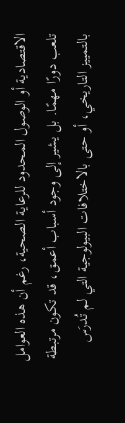الاقتصادية أو الوصول المحدود للرعاية الصحية، رغم أن هذه العوامل تلعب دورًا مهمًا. بل يشير إلى وجود أسباب أعمق، قد تكون مرتبطة بالتمييز التاريخي، أو حتى بالاختلافات البيولوجية التي لم تُدرَس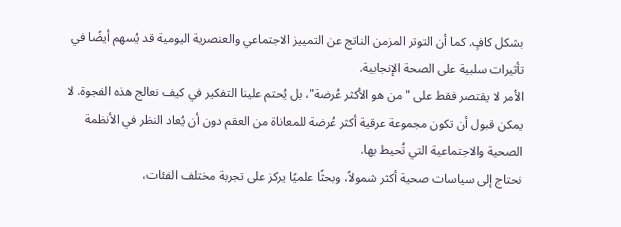بشكل كافٍ. كما أن التوتر المزمن الناتج عن التمييز الاجتماعي والعنصرية اليومية قد يُسهم أيضًا في تأثيرات سلبية على الصحة الإنجابية.
الأمر لا يقتصر فقط على "من هو الأكثر عُرضة"، بل يُحتم علينا التفكير في كيف نعالج هذه الفجوة. لا يمكن قبول أن تكون مجموعة عرقية أكثر عُرضة للمعاناة من العقم دون أن يُعاد النظر في الأنظمة الصحية والاجتماعية التي تُحيط بها.
نحتاج إلى سياسات صحية أكثر شمولاً، وبحثًا علميًا يركز على تجربة مختلف الفئات،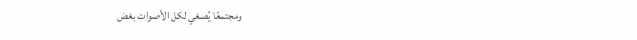ومجتمعًا يُصغي لكل الأصوات بغض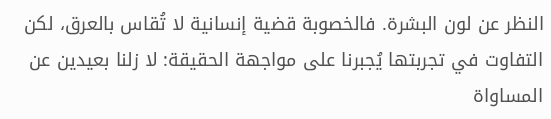النظر عن لون البشرة. فالخصوبة قضية إنسانية لا تُقاس بالعرق، لكن التفاوت في تجربتها يُجبرنا على مواجهة الحقيقة: لا زلنا بعيدين عن المساواة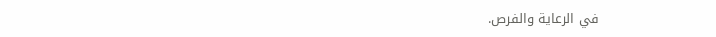في الرعاية والفرص.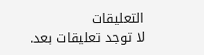التعليقات
لا توجد تعليقات بعد.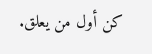كن أول من يعلق.